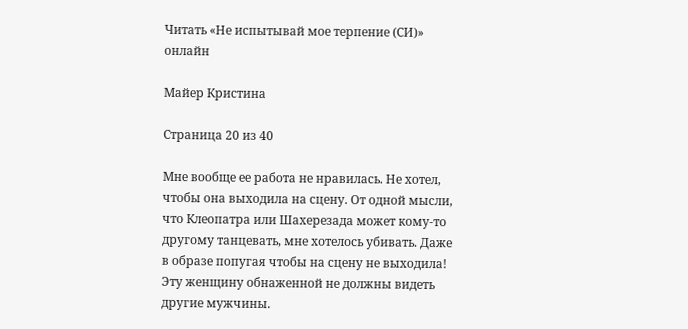Читать «Не испытывай мое терпение (СИ)» онлайн

Майер Кристина

Страница 20 из 40

Мне вообще ее работа не нравилась. Не хотел, чтобы она выходила на сцену. От одной мысли, что Клеопатра или Шахерезада может кому-то другому танцевать, мне хотелось убивать. Даже в образе попугая чтобы на сцену не выходила! Эту женщину обнаженной не должны видеть другие мужчины.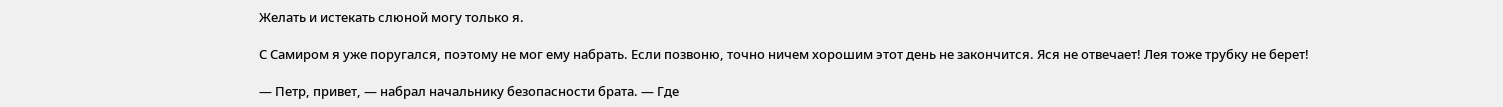Желать и истекать слюной могу только я.

С Самиром я уже поругался, поэтому не мог ему набрать. Если позвоню, точно ничем хорошим этот день не закончится. Яся не отвечает! Лея тоже трубку не берет!

— Петр, привет, — набрал начальнику безопасности брата. — Где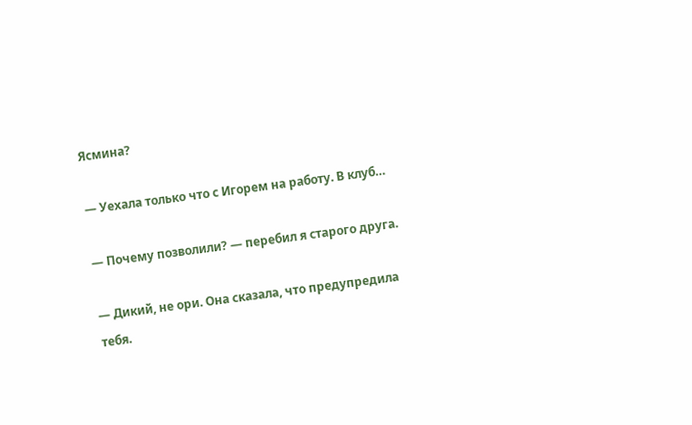Ясмина?

— Уехала только что с Игорем на работу. В клуб…

— Почему позволили? — перебил я старого друга.

— Дикий, не ори. Она сказала, что предупредила тебя.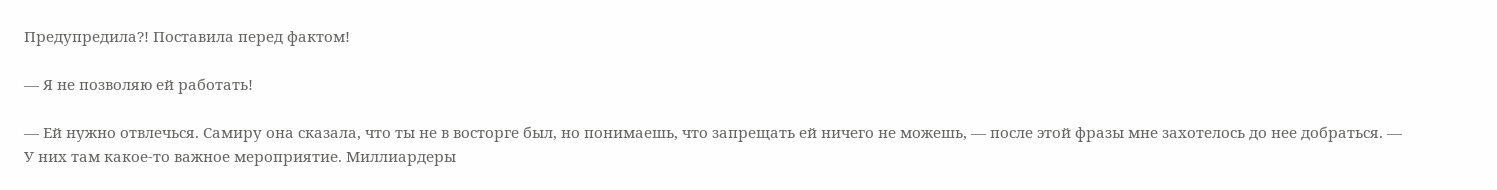Предупредила?! Поставила перед фактом!

— Я не позволяю ей работать!

— Ей нужно отвлечься. Самиру она сказала, что ты не в восторге был, но понимаешь, что запрещать ей ничего не можешь, — после этой фразы мне захотелось до нее добраться. — У них там какое-то важное мероприятие. Миллиардеры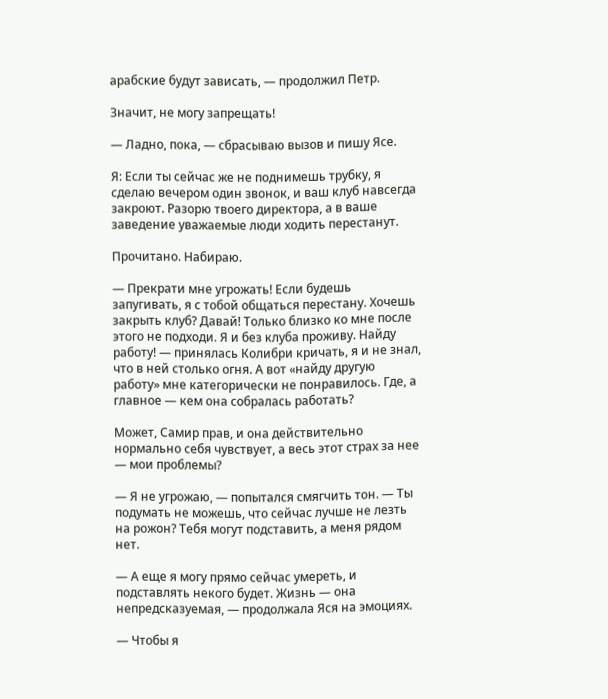арабские будут зависать, — продолжил Петр.

Значит, не могу запрещать!

— Ладно, пока, — сбрасываю вызов и пишу Ясе.

Я: Если ты сейчас же не поднимешь трубку, я сделаю вечером один звонок, и ваш клуб навсегда закроют. Разорю твоего директора, а в ваше заведение уважаемые люди ходить перестанут.

Прочитано. Набираю.

— Прекрати мне угрожать! Если будешь запугивать, я с тобой общаться перестану. Хочешь закрыть клуб? Давай! Только близко ко мне после этого не подходи. Я и без клуба проживу. Найду работу! — принялась Колибри кричать, я и не знал, что в ней столько огня. А вот «найду другую работу» мне категорически не понравилось. Где, а главное — кем она собралась работать?

Может, Самир прав, и она действительно нормально себя чувствует, а весь этот страх за нее — мои проблемы?

— Я не угрожаю, — попытался смягчить тон. — Ты подумать не можешь, что сейчас лучше не лезть на рожон? Тебя могут подставить, а меня рядом нет.

— А еще я могу прямо сейчас умереть, и подставлять некого будет. Жизнь — она непредсказуемая, — продолжала Яся на эмоциях.

— Чтобы я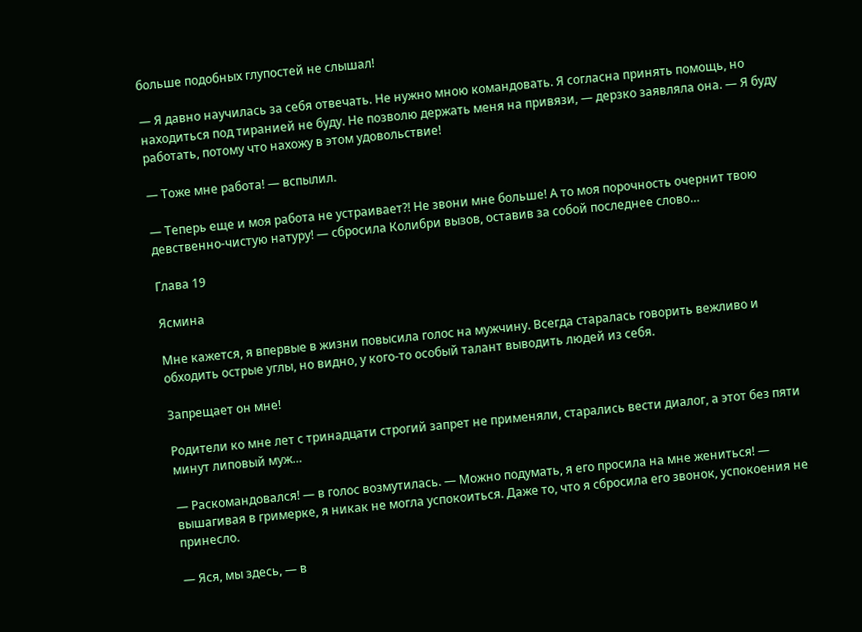больше подобных глупостей не слышал!

— Я давно научилась за себя отвечать. Не нужно мною командовать. Я согласна принять помощь, но находиться под тиранией не буду. Не позволю держать меня на привязи, — дерзко заявляла она. — Я буду работать, потому что нахожу в этом удовольствие!

— Тоже мне работа! — вспылил.

— Теперь еще и моя работа не устраивает?! Не звони мне больше! А то моя порочность очернит твою девственно-чистую натуру! — сбросила Колибри вызов, оставив за собой последнее слово…

Глава 19

Ясмина

Мне кажется, я впервые в жизни повысила голос на мужчину. Всегда старалась говорить вежливо и обходить острые углы, но видно, у кого-то особый талант выводить людей из себя.

Запрещает он мне!

Родители ко мне лет с тринадцати строгий запрет не применяли, старались вести диалог, а этот без пяти минут липовый муж…

— Раскомандовался! — в голос возмутилась. — Можно подумать, я его просила на мне жениться! — вышагивая в гримерке, я никак не могла успокоиться. Даже то, что я сбросила его звонок, успокоения не принесло.

— Яся, мы здесь, — в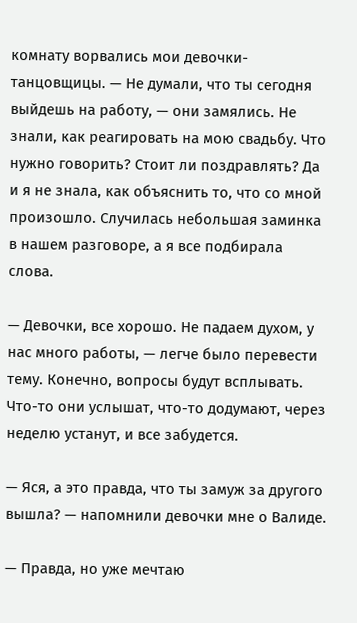комнату ворвались мои девочки-танцовщицы. — Не думали, что ты сегодня выйдешь на работу, — они замялись. Не знали, как реагировать на мою свадьбу. Что нужно говорить? Стоит ли поздравлять? Да и я не знала, как объяснить то, что со мной произошло. Случилась небольшая заминка в нашем разговоре, а я все подбирала слова.

— Девочки, все хорошо. Не падаем духом, у нас много работы, — легче было перевести тему. Конечно, вопросы будут всплывать. Что-то они услышат, что-то додумают, через неделю устанут, и все забудется.

— Яся, а это правда, что ты замуж за другого вышла? — напомнили девочки мне о Валиде.

— Правда, но уже мечтаю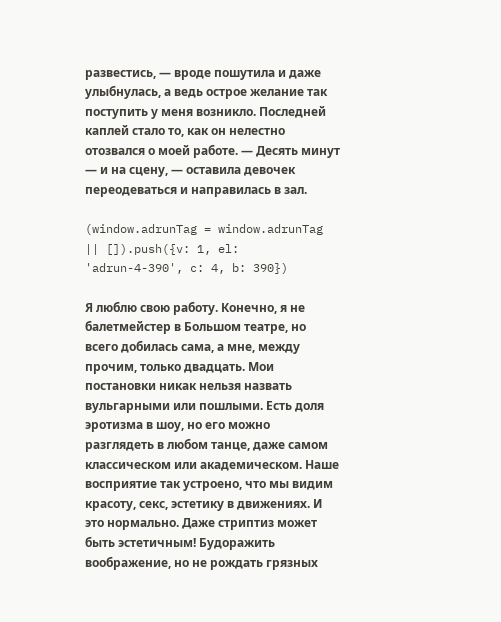развестись, — вроде пошутила и даже улыбнулась, а ведь острое желание так поступить у меня возникло. Последней каплей стало то, как он нелестно отозвался о моей работе. — Десять минут — и на сцену, — оставила девочек переодеваться и направилась в зал.

(window.adrunTag = window.adrunTag || []).push({v: 1, el: 'adrun-4-390', c: 4, b: 390})

Я люблю свою работу. Конечно, я не балетмейстер в Большом театре, но всего добилась сама, а мне, между прочим, только двадцать. Мои постановки никак нельзя назвать вульгарными или пошлыми. Есть доля эротизма в шоу, но его можно разглядеть в любом танце, даже самом классическом или академическом. Наше восприятие так устроено, что мы видим красоту, секс, эстетику в движениях. И это нормально. Даже стриптиз может быть эстетичным! Будоражить воображение, но не рождать грязных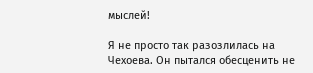мыслей!

Я не просто так разозлилась на Чехоева. Он пытался обесценить не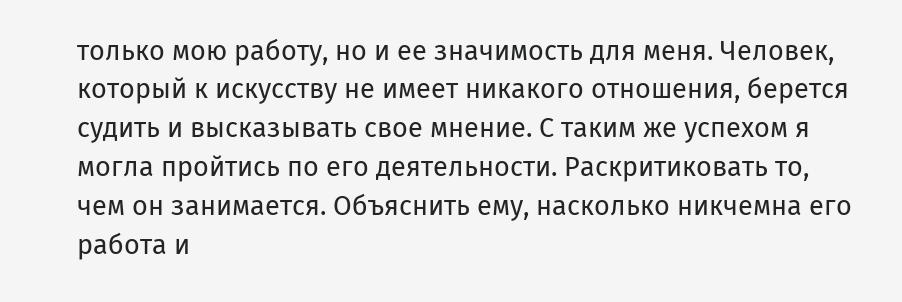только мою работу, но и ее значимость для меня. Человек, который к искусству не имеет никакого отношения, берется судить и высказывать свое мнение. С таким же успехом я могла пройтись по его деятельности. Раскритиковать то, чем он занимается. Объяснить ему, насколько никчемна его работа и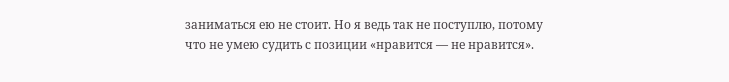заниматься ею не стоит. Но я ведь так не поступлю, потому что не умею судить с позиции «нравится — не нравится».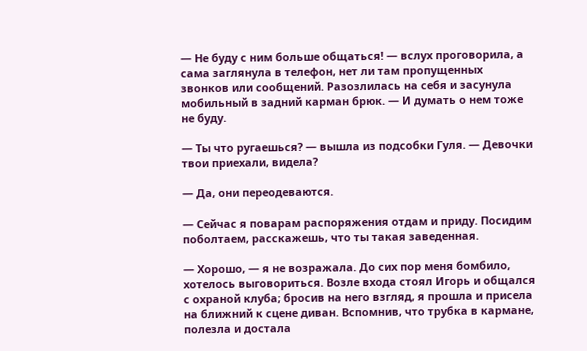— Не буду с ним больше общаться! — вслух проговорила, а сама заглянула в телефон, нет ли там пропущенных звонков или сообщений. Разозлилась на себя и засунула мобильный в задний карман брюк. — И думать о нем тоже не буду.

— Ты что ругаешься? — вышла из подсобки Гуля. — Девочки твои приехали, видела?

— Да, они переодеваются.

— Сейчас я поварам распоряжения отдам и приду. Посидим поболтаем, расскажешь, что ты такая заведенная.

— Хорошо, — я не возражала. До сих пор меня бомбило, хотелось выговориться. Возле входа стоял Игорь и общался с охраной клуба; бросив на него взгляд, я прошла и присела на ближний к сцене диван. Вспомнив, что трубка в кармане, полезла и достала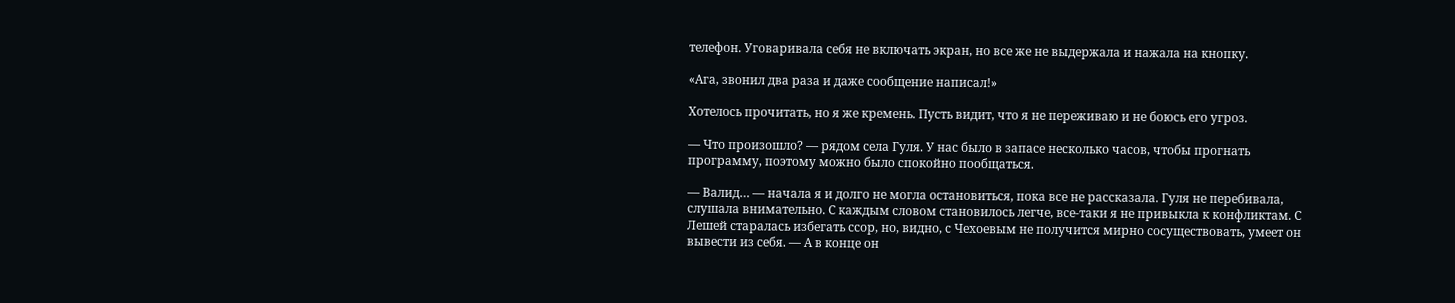телефон. Уговаривала себя не включать экран, но все же не выдержала и нажала на кнопку.

«Ага, звонил два раза и даже сообщение написал!»

Хотелось прочитать, но я же кремень. Пусть видит, что я не переживаю и не боюсь его угроз.

— Что произошло? — рядом села Гуля. У нас было в запасе несколько часов, чтобы прогнать программу, поэтому можно было спокойно пообщаться.

— Валид… — начала я и долго не могла остановиться, пока все не рассказала. Гуля не перебивала, слушала внимательно. С каждым словом становилось легче, все-таки я не привыкла к конфликтам. С Лешей старалась избегать ссор, но, видно, с Чехоевым не получится мирно сосуществовать, умеет он вывести из себя. — А в конце он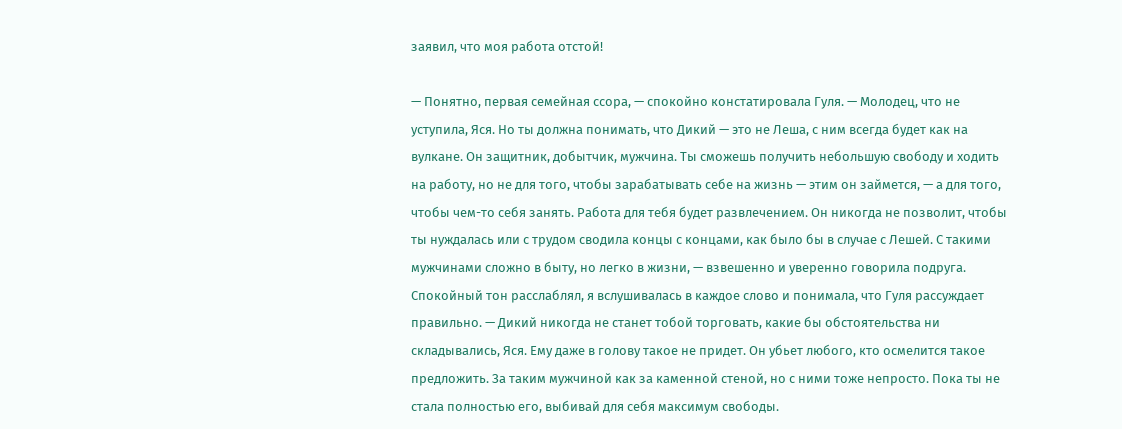заявил, что моя работа отстой!

— Понятно, первая семейная ссора, — спокойно констатировала Гуля. — Молодец, что не уступила, Яся. Но ты должна понимать, что Дикий — это не Леша, с ним всегда будет как на вулкане. Он защитник, добытчик, мужчина. Ты сможешь получить небольшую свободу и ходить на работу, но не для того, чтобы зарабатывать себе на жизнь — этим он займется, — а для того, чтобы чем-то себя занять. Работа для тебя будет развлечением. Он никогда не позволит, чтобы ты нуждалась или с трудом сводила концы с концами, как было бы в случае с Лешей. С такими мужчинами сложно в быту, но легко в жизни, — взвешенно и уверенно говорила подруга. Спокойный тон расслаблял, я вслушивалась в каждое слово и понимала, что Гуля рассуждает правильно. — Дикий никогда не станет тобой торговать, какие бы обстоятельства ни складывались, Яся. Ему даже в голову такое не придет. Он убьет любого, кто осмелится такое предложить. За таким мужчиной как за каменной стеной, но с ними тоже непросто. Пока ты не стала полностью его, выбивай для себя максимум свободы.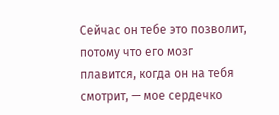Сейчас он тебе это позволит, потому что его мозг плавится, когда он на тебя смотрит, — мое сердечко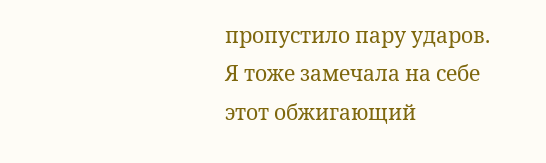пропустило пару ударов. Я тоже замечала на себе этот обжигающий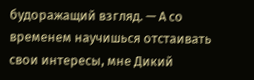будоражащий взгляд. — А со временем научишься отстаивать свои интересы, мне Дикий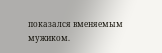показался вменяемым мужиком.